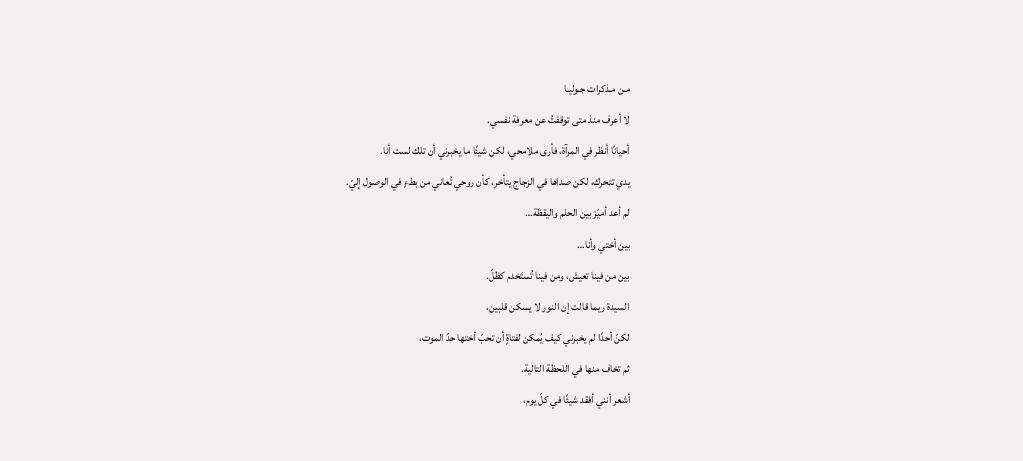مـن مـذكرات جـوليـا
لا أعرف منذ متى توقفتُ عن معرفة نفسي.
أحيانًا أنظر في المرآة، فأرى ملامحي، لكن شيئًا ما يخبرني أن تلك لست أنا.
يدي تتحرك، لكن صداها في الزجاج يتأخر، كأن روحي تُعاني من بطءٍ في الوصول إليّ.
لم أعد أميّز بين الحلم واليقظة…
بين أختي وأنا…
بين من فينا تعيش، ومن فينا تُستَخدم كظلّ.
السيدة ريما قالت إن النور لا يسكن قلبين،
لكنّ أحدًا لم يخبرني كيف يُمكن لفتاةٍ أن تحبّ أختها حدّ الموت،
ثم تخاف منها في اللحظة التالية.
أشعر أنني أفقد شيئًا في كلّ يوم،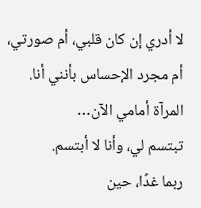لا أدري إن كان قلبي، أم صورتي، أم مجرد الإحساس بأنني أنا.
المرآة أمامي الآن…
تبتسم لي، وأنا لا أبتسم.
ربما غدًا، حين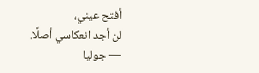أفتح عيني،
لن أجد انعكاسي أصلًا.
— جوليا